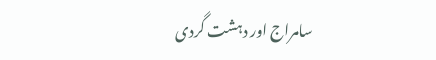سامراج اور دہشت گردی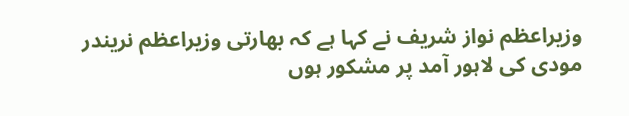وزیراعظم نواز شریف نے کہا ہے کہ بھارتی وزیراعظم نریندر مودی کی لاہور آمد پر مشکور ہوں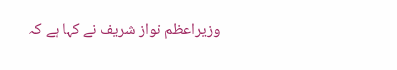وزیراعظم نواز شریف نے کہا ہے کہ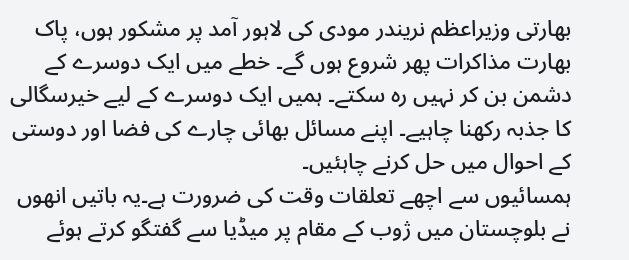بھارتی وزیراعظم نریندر مودی کی لاہور آمد پر مشکور ہوں، پاک بھارت مذاکرات پھر شروع ہوں گے۔ خطے میں ایک دوسرے کے دشمن بن کر نہیں رہ سکتے۔ ہمیں ایک دوسرے کے لیے خیرسگالی کا جذبہ رکھنا چاہیے۔ اپنے مسائل بھائی چارے کی فضا اور دوستی کے احوال میں حل کرنے چاہئیں۔
ہمسائیوں سے اچھے تعلقات وقت کی ضرورت ہے۔یہ باتیں انھوں نے بلوچستان میں ژوب کے مقام پر میڈیا سے گفتگو کرتے ہوئے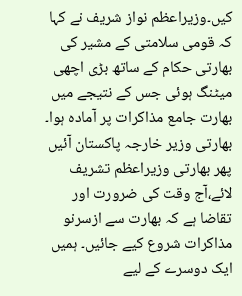کیں۔وزیراعظم نواز شریف نے کہا کہ قومی سلامتی کے مشیر کی بھارتی حکام کے ساتھ بڑی اچھی میٹنگ ہوئی جس کے نتیجے میں بھارت جامع مذاکرات پر آمادہ ہوا۔ بھارتی وزیر خارجہ پاکستان آئیں پھر بھارتی وزیراعظم تشریف لائے،آج وقت کی ضرورت اور تقاضا ہے کہ بھارت سے ازسرنو مذاکرات شروع کیے جائیں۔ ہمیں ایک دوسرے کے لیے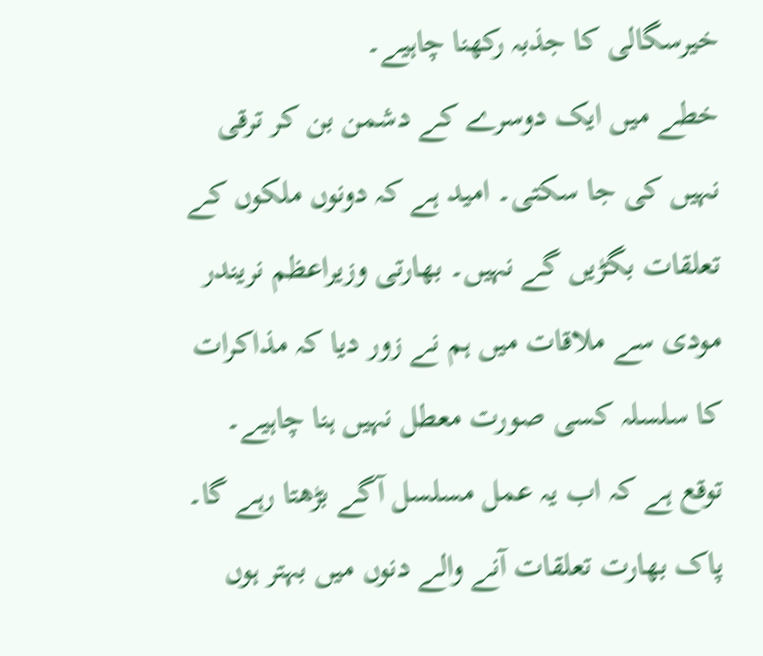خیرسگالی کا جذبہ رکھنا چاہیے۔
خطے میں ایک دوسرے کے دشمن بن کر ترقی نہیں کی جا سکتی۔ امید ہے کہ دونوں ملکوں کے تعلقات بگڑیں گے نہیں۔ بھارتی وزیراعظم نریندر مودی سے ملاقات میں ہم نے زور دیا کہ مذاکرات کا سلسلہ کسی صورت معطل نہیں ہنا چاہیے۔ توقع ہے کہ اب یہ عمل مسلسل آگے بڑھتا رہے گا۔ پاک بھارت تعلقات آنے والے دنوں میں بہتر ہوں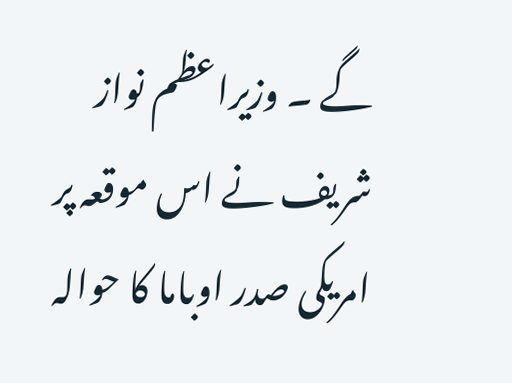گے ۔ وزیراعظم نواز شریف نے اس موقعہ پر امریکی صدر اوباما کا حوالہ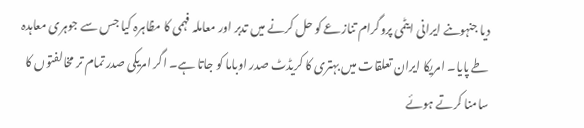دیا جنہوںنے ایرانی ایٹمی پروگرام تنازعے کو حل کرنے میں تدبر اور معاملہ فہمی کا مظاہرہ کیا جس سے جوہری معاہدہ طے پایا۔ امریکا ایران تعلقات میں بہتری کا کریڈٹ صدر اوباما کو جاتا ہے۔ اگر امریکی صدر تمام تر مخالفتوں کا سامنا کرتے ہوئے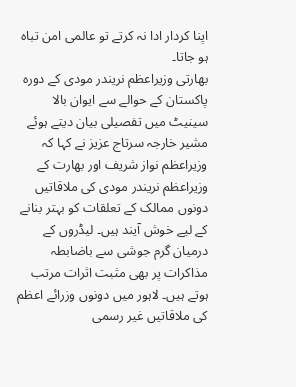اپنا کردار ادا نہ کرتے تو عالمی امن تباہ ہو جاتا۔
بھارتی وزیراعظم نریندر مودی کے دورہ پاکستان کے حوالے سے ایوان بالا سینیٹ میں تفصیلی بیان دیتے ہوئے مشیر خارجہ سرتاج عزیز نے کہا کہ وزیراعظم نواز شریف اور بھارت کے وزیراعظم نریندر مودی کی ملاقاتیں دونوں ممالک کے تعلقات کو بہتر بنانے کے لیے خوش آیند ہیں۔ لیڈروں کے درمیان گرم جوشی سے باضابطہ مذاکرات پر بھی مثبت اثرات مرتب ہوتے ہیں۔ لاہور میں دونوں وزرائے اعظم کی ملاقاتیں غیر رسمی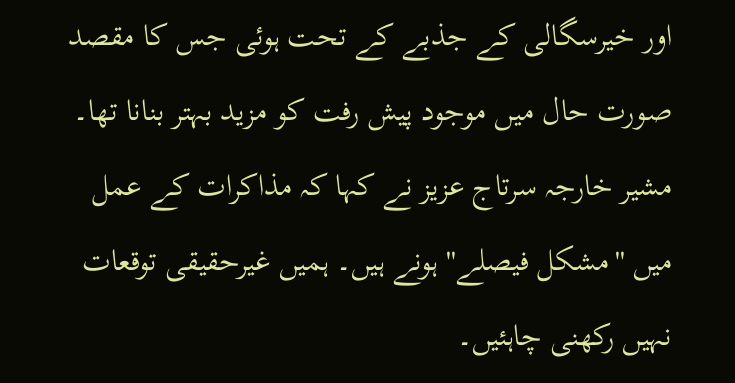اور خیرسگالی کے جذبے کے تحت ہوئی جس کا مقصد صورت حال میں موجود پیش رفت کو مزید بہتر بنانا تھا۔ مشیر خارجہ سرتاج عزیز نے کہا کہ مذاکرات کے عمل میں ''مشکل فیصلے'' ہونے ہیں۔ ہمیں غیرحقیقی توقعات نہیں رکھنی چاہئیں۔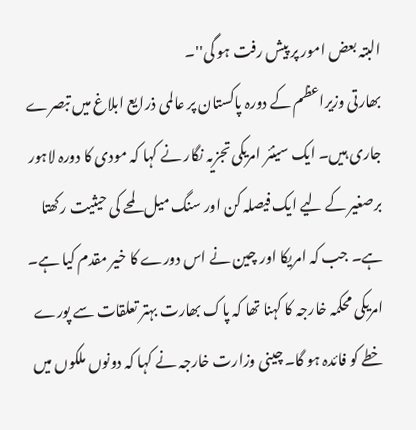البتہ بعض امور پر پیش رفت ہو گی''۔
بھارتی وزیراعظم کے دورہ پاکستان پر عالمی ذرایع ابلاغ میں تبصرے جاری ہیں۔ ایک سینئر امریکی تجزیہ نگار نے کہا کہ مودی کا دورہ لاہور برصغیر کے لیے ایک فیصلہ کن اور سنگ میل لمحے کی حیثیت رکھتا ہے۔ جب کہ امریکا اور چین نے اس دورے کا خیر مقدم کیا ہے۔ امریکی محکمہ خارجہ کا کہنا تھا کہ پاک بھارت بہتر تعلقات سے پورے خطے کو فائدہ ہو گا۔ چینی وزارت خارجہ نے کہا کہ دونوں ملکوں میں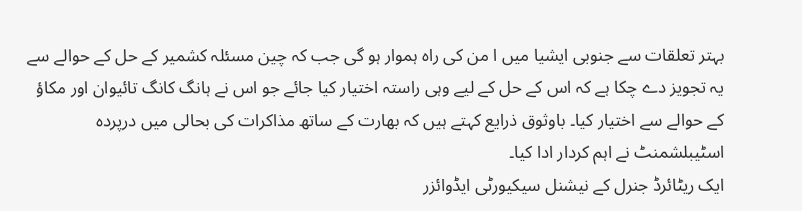بہتر تعلقات سے جنوبی ایشیا میں ا من کی راہ ہموار ہو گی جب کہ چین مسئلہ کشمیر کے حل کے حوالے سے یہ تجویز دے چکا ہے کہ اس کے حل کے لیے وہی راستہ اختیار کیا جائے جو اس نے ہانگ کانگ تائیوان اور مکاؤ کے حوالے سے اختیار کیا۔ باوثوق ذرایع کہتے ہیں کہ بھارت کے ساتھ مذاکرات کی بحالی میں درپردہ اسٹیبلشمنٹ نے اہم کردار ادا کیا۔
ایک ریٹائرڈ جنرل کے نیشنل سیکیورٹی ایڈوائزر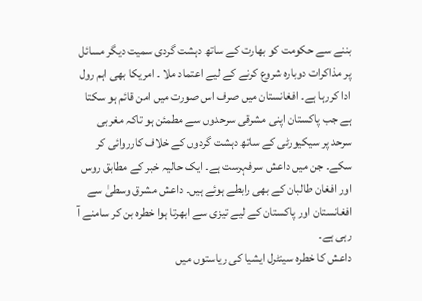بننے سے حکومت کو بھارت کے ساتھ دہشت گردی سمیت دیگر مسائل پر مذاکرات دوبارہ شروع کرنے کے لیے اعتماد ملا ۔ امریکا بھی اہم رول ادا کررہا ہے۔ افغانستان میں صرف اس صورت میں امن قائم ہو سکتا ہے جب پاکستان اپنی مشرقی سرحدوں سے مطمئن ہو تاکہ مغربی سرحد پر سیکیورٹی کے ساتھ دہشت گردوں کے خلاف کارروائی کر سکے۔ جن میں داعش سرفہرست ہے۔ ایک حالیہ خبر کے مطابق روس اور افغان طالبان کے بھی رابطے ہوئے ہیں۔ داعش مشرق وسطیٰ سے افغانستان اور پاکستان کے لیے تیزی سے ابھرتا ہوا خطرہ بن کر سامنے آ رہی ہے۔
داعش کا خطرہ سینٹرل ایشیا کی ریاستوں میں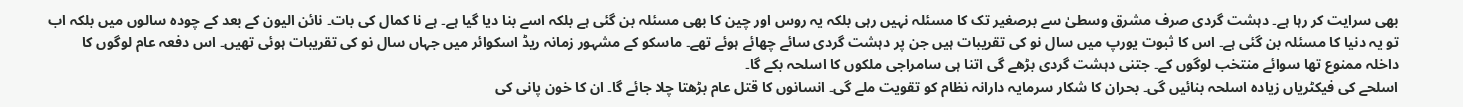بھی سرایت کر رہا ہے۔ دہشت گردی صرف مشرق وسطیٰ سے برصغیر تک کا مسئلہ نہیں رہی بلکہ یہ روس اور چین کا بھی مسئلہ بن گئی ہے بلکہ اسے بنا دیا گیا ہے۔ ہے نا کمال کی بات۔ نائن الیون کے بعد کے چودہ سالوں میں بلکہ اب تو یہ دنیا کا مسئلہ بن گئی ہے۔ اس کا ثبوت یورپ میں سال نو کی تقریبات ہیں جن پر دہشت گردی سائے چھائے ہوئے تھے۔ ماسکو کے مشہور زمانہ ریڈ اسکوائر میں جہاں سال نو کی تقریبات ہوئی تھیں۔ اس دفعہ عام لوگوں کا داخلہ ممنوع تھا سوائے منتخب لوگوں کے۔ جتنی دہشت گردی بڑھے گی اتنا ہی سامراجی ملکوں کا اسلحہ بکے گا۔
اسلحے کی فیکٹریاں زیادہ اسلحہ بنائیں گی۔ بحران کا شکار سرمایہ دارانہ نظام کو تقویت ملے گی۔ انسانوں کا قتل عام بڑھتا چلا جائے گا۔ ان کا خون پانی کی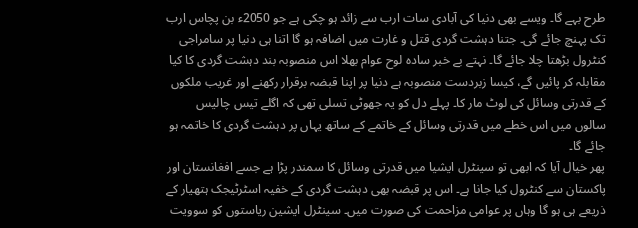طرح بہے گا۔ ویسے بھی دنیا کی آبادی سات ارب سے زائد ہو چکی ہے جو 2050ء بن پچاس ارب تک پہنچ جائے گی۔ جتنا دہشت گردی قتل و غارت میں اضافہ ہو گا اتنا ہی دنیا پر سامراجی کنٹرول بڑھتا چلا جائے گا۔ نہتے بے خبر سادہ لوح عوام بھلا اس منصوبہ بند دہشت گردی کا کیا مقابلہ کر پائیں گے، کیسا زبردست منصوبہ ہے دنیا پر اپنا قبضہ برقرار رکھنے اور غریب ملکوں کے قدرتی وسائل کی لوٹ مار کا۔ پہلے دل کو یہ جھوٹی تسلی تھی کہ اگلے تیس چالیس سالوں میں اس خطے میں قدرتی وسائل کے خاتمے کے ساتھ یہاں پر دہشت گردی کا خاتمہ ہو جائے گا۔
پھر خیال آیا کہ ابھی تو سینٹرل ایشیا میں قدرتی وسائل کا سمندر پڑا ہے جسے افغانستان اور پاکستان سے کنٹرول کیا جانا ہے۔ اس پر قبضہ بھی دہشت گردی کے خفیہ اسٹرٹیجک ہتھیار کے ذریعے ہی ہو گا وہاں پر عوامی مزاحمت کی صورت میں۔ سینٹرل ایشین ریاستوں کو سوویت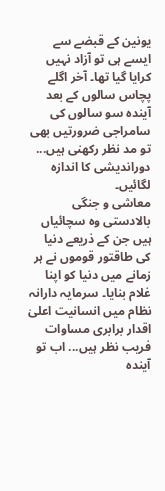یونین کے قبضے سے ایسے ہی تو آزاد نہیں کرایا گیا تھا۔ آخر اگلے پچاس سالوں کے بعد آیندہ سو سالوں کی سامراجی ضرورتیں بھی تو مد نظر رکھنی ہیں... دوراندیشی کا اندازہ لگائیں۔
معاشی و جنگی بالادستی وہ سچائیاں ہیں جن کے ذریعے دنیا کی طاقتور قوموں نے ہر زمانے میں دنیا کو اپنا غلام بنایا۔ سرمایہ دارانہ نظام میں انسانیت اعلیٰ اقدار برابری مساوات فریب نظر ہیں... اب تو آیندہ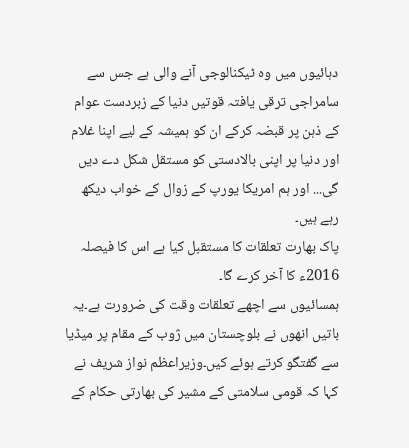دہائیوں میں وہ ٹیکنالوجی آنے والی ہے جس سے سامراجی ترقی یافتہ قوتیں دنیا کے زبردست عوام کے ذہن پر قبضہ کرکے ان کو ہمیشہ کے لیے اپنا غلام اور دنیا پر اپنی بالادستی کو مستقل شکل دے دیں گی... اور ہم امریکا یورپ کے زوال کے خواب دیکھ رہے ہیں۔
پاک بھارت تعلقات کا مستقبل کیا ہے اس کا فیصلہ 2016ء کا آخر کرے گا۔
ہمسائیوں سے اچھے تعلقات وقت کی ضرورت ہے۔یہ باتیں انھوں نے بلوچستان میں ژوب کے مقام پر میڈیا سے گفتگو کرتے ہوئے کیں۔وزیراعظم نواز شریف نے کہا کہ قومی سلامتی کے مشیر کی بھارتی حکام کے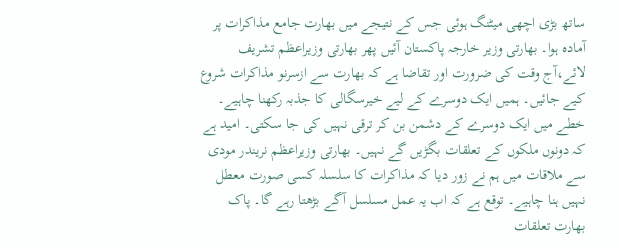ساتھ بڑی اچھی میٹنگ ہوئی جس کے نتیجے میں بھارت جامع مذاکرات پر آمادہ ہوا۔ بھارتی وزیر خارجہ پاکستان آئیں پھر بھارتی وزیراعظم تشریف لائے،آج وقت کی ضرورت اور تقاضا ہے کہ بھارت سے ازسرنو مذاکرات شروع کیے جائیں۔ ہمیں ایک دوسرے کے لیے خیرسگالی کا جذبہ رکھنا چاہیے۔
خطے میں ایک دوسرے کے دشمن بن کر ترقی نہیں کی جا سکتی۔ امید ہے کہ دونوں ملکوں کے تعلقات بگڑیں گے نہیں۔ بھارتی وزیراعظم نریندر مودی سے ملاقات میں ہم نے زور دیا کہ مذاکرات کا سلسلہ کسی صورت معطل نہیں ہنا چاہیے۔ توقع ہے کہ اب یہ عمل مسلسل آگے بڑھتا رہے گا۔ پاک بھارت تعلقات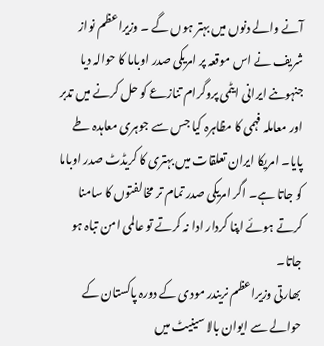آنے والے دنوں میں بہتر ہوں گے ۔ وزیراعظم نواز شریف نے اس موقعہ پر امریکی صدر اوباما کا حوالہ دیا جنہوںنے ایرانی ایٹمی پروگرام تنازعے کو حل کرنے میں تدبر اور معاملہ فہمی کا مظاہرہ کیا جس سے جوہری معاہدہ طے پایا۔ امریکا ایران تعلقات میں بہتری کا کریڈٹ صدر اوباما کو جاتا ہے۔ اگر امریکی صدر تمام تر مخالفتوں کا سامنا کرتے ہوئے اپنا کردار ادا نہ کرتے تو عالمی امن تباہ ہو جاتا۔
بھارتی وزیراعظم نریندر مودی کے دورہ پاکستان کے حوالے سے ایوان بالا سینیٹ میں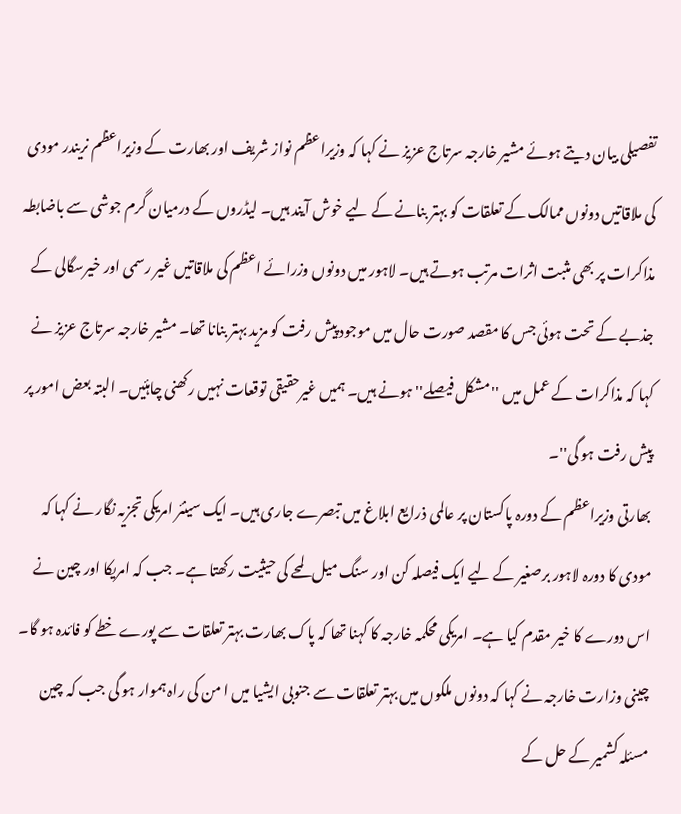تفصیلی بیان دیتے ہوئے مشیر خارجہ سرتاج عزیز نے کہا کہ وزیراعظم نواز شریف اور بھارت کے وزیراعظم نریندر مودی کی ملاقاتیں دونوں ممالک کے تعلقات کو بہتر بنانے کے لیے خوش آیند ہیں۔ لیڈروں کے درمیان گرم جوشی سے باضابطہ مذاکرات پر بھی مثبت اثرات مرتب ہوتے ہیں۔ لاہور میں دونوں وزرائے اعظم کی ملاقاتیں غیر رسمی اور خیرسگالی کے جذبے کے تحت ہوئی جس کا مقصد صورت حال میں موجود پیش رفت کو مزید بہتر بنانا تھا۔ مشیر خارجہ سرتاج عزیز نے کہا کہ مذاکرات کے عمل میں ''مشکل فیصلے'' ہونے ہیں۔ ہمیں غیرحقیقی توقعات نہیں رکھنی چاہئیں۔ البتہ بعض امور پر پیش رفت ہو گی''۔
بھارتی وزیراعظم کے دورہ پاکستان پر عالمی ذرایع ابلاغ میں تبصرے جاری ہیں۔ ایک سینئر امریکی تجزیہ نگار نے کہا کہ مودی کا دورہ لاہور برصغیر کے لیے ایک فیصلہ کن اور سنگ میل لمحے کی حیثیت رکھتا ہے۔ جب کہ امریکا اور چین نے اس دورے کا خیر مقدم کیا ہے۔ امریکی محکمہ خارجہ کا کہنا تھا کہ پاک بھارت بہتر تعلقات سے پورے خطے کو فائدہ ہو گا۔ چینی وزارت خارجہ نے کہا کہ دونوں ملکوں میں بہتر تعلقات سے جنوبی ایشیا میں ا من کی راہ ہموار ہو گی جب کہ چین مسئلہ کشمیر کے حل کے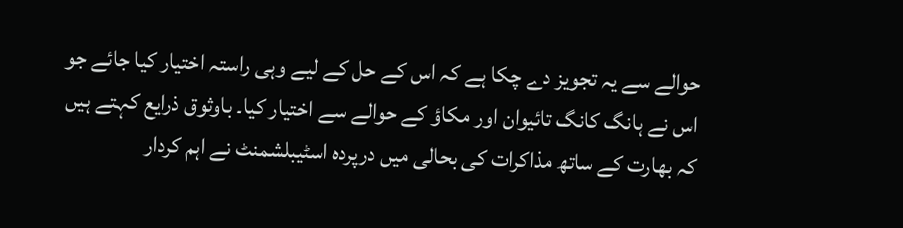حوالے سے یہ تجویز دے چکا ہے کہ اس کے حل کے لیے وہی راستہ اختیار کیا جائے جو اس نے ہانگ کانگ تائیوان اور مکاؤ کے حوالے سے اختیار کیا۔ باوثوق ذرایع کہتے ہیں کہ بھارت کے ساتھ مذاکرات کی بحالی میں درپردہ اسٹیبلشمنٹ نے اہم کردار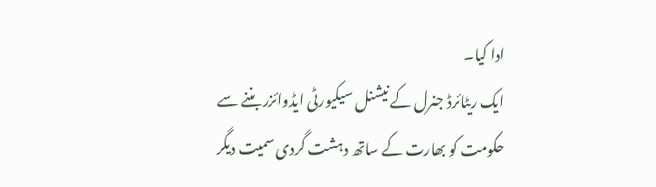ادا کیا۔
ایک ریٹائرڈ جنرل کے نیشنل سیکیورٹی ایڈوائزر بننے سے حکومت کو بھارت کے ساتھ دہشت گردی سمیت دیگر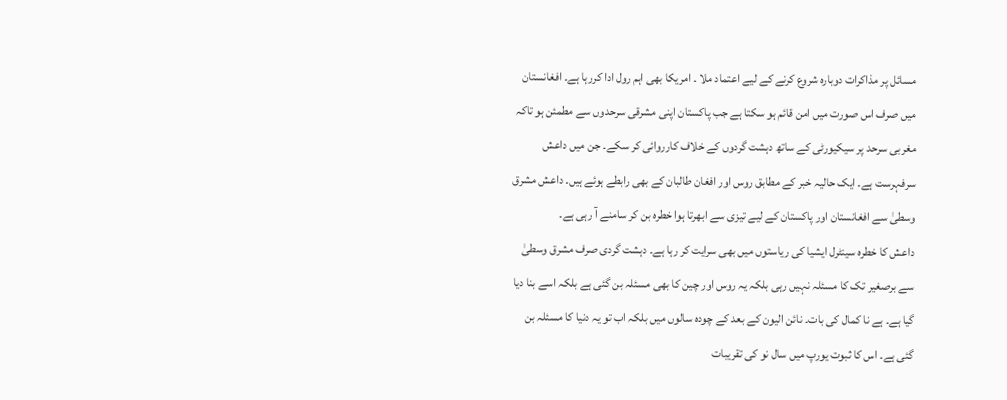مسائل پر مذاکرات دوبارہ شروع کرنے کے لیے اعتماد ملا ۔ امریکا بھی اہم رول ادا کررہا ہے۔ افغانستان میں صرف اس صورت میں امن قائم ہو سکتا ہے جب پاکستان اپنی مشرقی سرحدوں سے مطمئن ہو تاکہ مغربی سرحد پر سیکیورٹی کے ساتھ دہشت گردوں کے خلاف کارروائی کر سکے۔ جن میں داعش سرفہرست ہے۔ ایک حالیہ خبر کے مطابق روس اور افغان طالبان کے بھی رابطے ہوئے ہیں۔ داعش مشرق وسطیٰ سے افغانستان اور پاکستان کے لیے تیزی سے ابھرتا ہوا خطرہ بن کر سامنے آ رہی ہے۔
داعش کا خطرہ سینٹرل ایشیا کی ریاستوں میں بھی سرایت کر رہا ہے۔ دہشت گردی صرف مشرق وسطیٰ سے برصغیر تک کا مسئلہ نہیں رہی بلکہ یہ روس اور چین کا بھی مسئلہ بن گئی ہے بلکہ اسے بنا دیا گیا ہے۔ ہے نا کمال کی بات۔ نائن الیون کے بعد کے چودہ سالوں میں بلکہ اب تو یہ دنیا کا مسئلہ بن گئی ہے۔ اس کا ثبوت یورپ میں سال نو کی تقریبات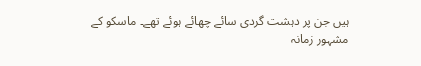ہیں جن پر دہشت گردی سائے چھائے ہوئے تھے۔ ماسکو کے مشہور زمانہ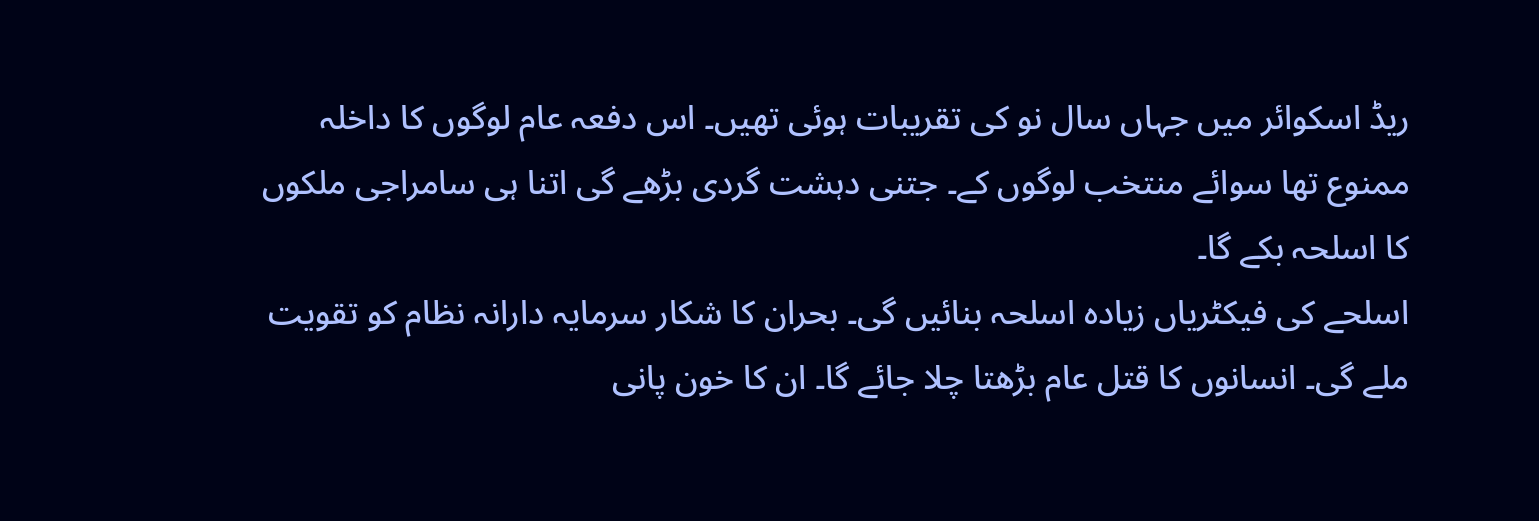ریڈ اسکوائر میں جہاں سال نو کی تقریبات ہوئی تھیں۔ اس دفعہ عام لوگوں کا داخلہ ممنوع تھا سوائے منتخب لوگوں کے۔ جتنی دہشت گردی بڑھے گی اتنا ہی سامراجی ملکوں کا اسلحہ بکے گا۔
اسلحے کی فیکٹریاں زیادہ اسلحہ بنائیں گی۔ بحران کا شکار سرمایہ دارانہ نظام کو تقویت ملے گی۔ انسانوں کا قتل عام بڑھتا چلا جائے گا۔ ان کا خون پانی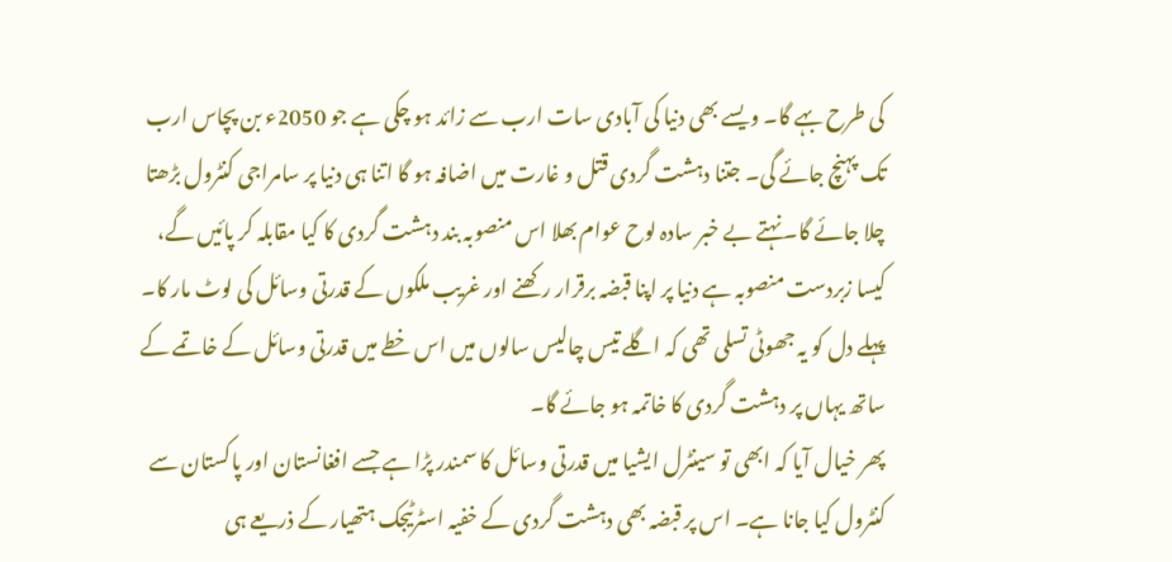کی طرح بہے گا۔ ویسے بھی دنیا کی آبادی سات ارب سے زائد ہو چکی ہے جو 2050ء بن پچاس ارب تک پہنچ جائے گی۔ جتنا دہشت گردی قتل و غارت میں اضافہ ہو گا اتنا ہی دنیا پر سامراجی کنٹرول بڑھتا چلا جائے گا۔ نہتے بے خبر سادہ لوح عوام بھلا اس منصوبہ بند دہشت گردی کا کیا مقابلہ کر پائیں گے، کیسا زبردست منصوبہ ہے دنیا پر اپنا قبضہ برقرار رکھنے اور غریب ملکوں کے قدرتی وسائل کی لوٹ مار کا۔ پہلے دل کو یہ جھوٹی تسلی تھی کہ اگلے تیس چالیس سالوں میں اس خطے میں قدرتی وسائل کے خاتمے کے ساتھ یہاں پر دہشت گردی کا خاتمہ ہو جائے گا۔
پھر خیال آیا کہ ابھی تو سینٹرل ایشیا میں قدرتی وسائل کا سمندر پڑا ہے جسے افغانستان اور پاکستان سے کنٹرول کیا جانا ہے۔ اس پر قبضہ بھی دہشت گردی کے خفیہ اسٹرٹیجک ہتھیار کے ذریعے ہی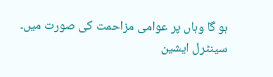ہو گا وہاں پر عوامی مزاحمت کی صورت میں۔ سینٹرل ایشین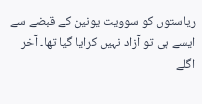ریاستوں کو سوویت یونین کے قبضے سے ایسے ہی تو آزاد نہیں کرایا گیا تھا۔ آخر اگلے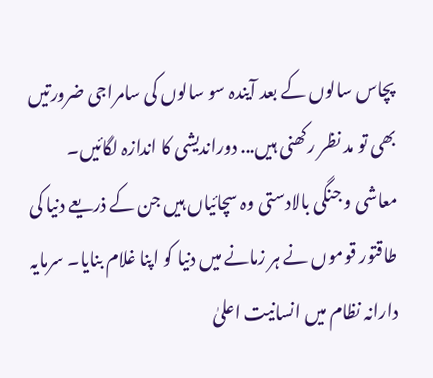پچاس سالوں کے بعد آیندہ سو سالوں کی سامراجی ضرورتیں بھی تو مد نظر رکھنی ہیں... دوراندیشی کا اندازہ لگائیں۔
معاشی و جنگی بالادستی وہ سچائیاں ہیں جن کے ذریعے دنیا کی طاقتور قوموں نے ہر زمانے میں دنیا کو اپنا غلام بنایا۔ سرمایہ دارانہ نظام میں انسانیت اعلیٰ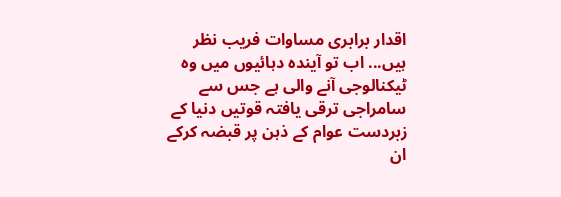اقدار برابری مساوات فریب نظر ہیں... اب تو آیندہ دہائیوں میں وہ ٹیکنالوجی آنے والی ہے جس سے سامراجی ترقی یافتہ قوتیں دنیا کے زبردست عوام کے ذہن پر قبضہ کرکے ان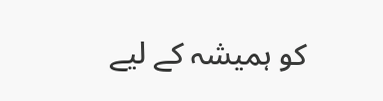کو ہمیشہ کے لیے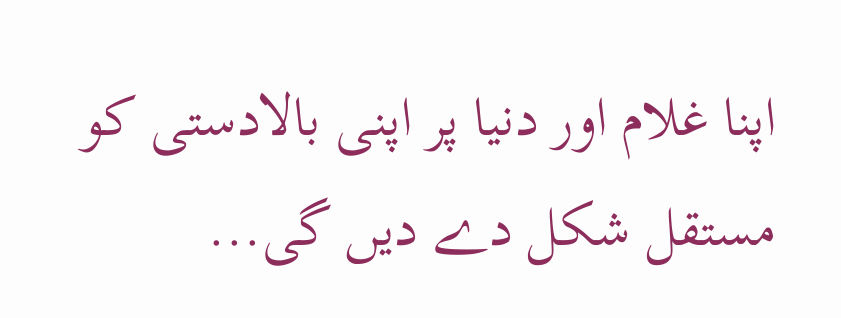اپنا غلام اور دنیا پر اپنی بالادستی کو مستقل شکل دے دیں گی...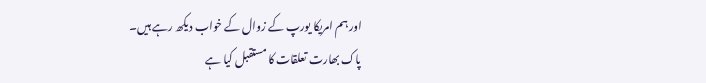اور ہم امریکا یورپ کے زوال کے خواب دیکھ رہے ہیں۔
پاک بھارت تعلقات کا مستقبل کیا ہے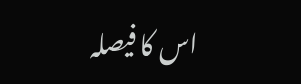اس کا فیصلہ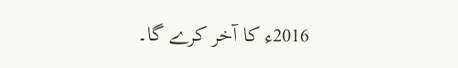2016ء کا آخر کرے گا۔